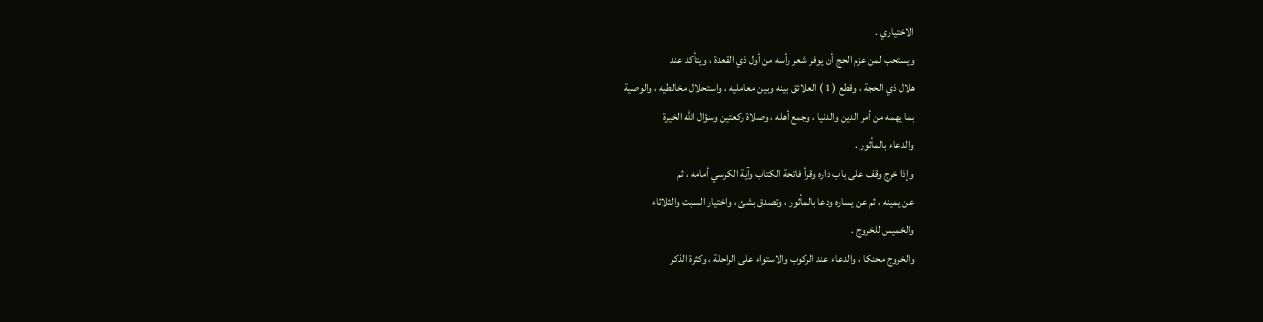الاختياري .
ويستحب لمن عزم الحج أن يوفر شعر رأسه من أول ذي القعدة ، ويتأكد عند
هلال ذي الحجة ، وقطع ( 1 ) العلائق بينه وبين معامليه ، واستحلال مخالطيه ، والوصية
بما يهمه من أمر الدين والدنيا ، وجمع أهله ، وصلاة ركعتين وسؤال الله الخيرة
والدعاء بالمأثور .
وإذا خرج وقف على باب داره وقرأ فاتحة الكتاب وآية الكرسي أمامه ، ثم
عن يمينه ، ثم عن يساره ودعا بالمأثور ، وتصدق بشئ ، واختيار السبت والثلاثاء
والخميس للخروج .
والخروج محنكا ، والدعاء عند الركوب والاستواء على الراحلة ، وكثرة الذكر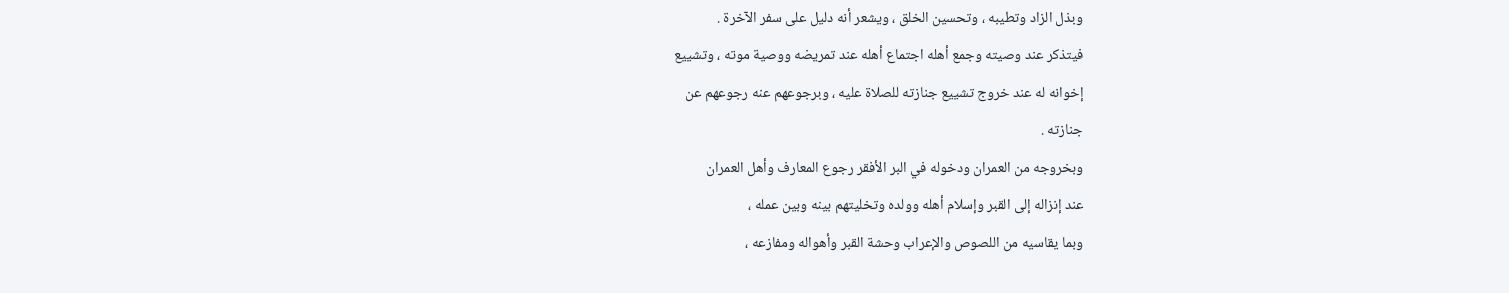وبذل الزاد وتطيبه ، وتحسين الخلق ، ويشعر أنه دليل على سفر الآخرة .
فيتذكر عند وصيته وجمع أهله اجتماع أهله عند تمريضه ووصية موته ، وتشييع
إخوانه له عند خروج تشييع جنازته للصلاة عليه ، وبرجوعهم عنه رجوعهم عن
جنازته .
وبخروجه من العمران ودخوله في البر الأفقر رجوع المعارف وأهل العمران
عند إنزاله إلى القبر وإسلام أهله وولده وتخليتهم بينه وبين عمله ،
وبما يقاسيه من اللصوص والإعراب وحشة القبر وأهواله ومفازعه ،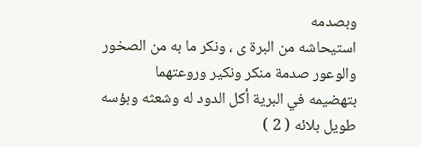وبصدمه
استيحاشه من البرة ى ، ونكر ما به من الصخور والوعور صدمة منكر ونكير وروعتهما
بتهضيمه في البرية أكل الدود له وشعثه وبؤسه طويل بلائه ( 2 )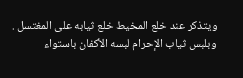ويتذكر عند خلع المخيط خلع ثيابه على المغتسل .
وبلبس ثياب الإحرام لبسه الأكفان باستواء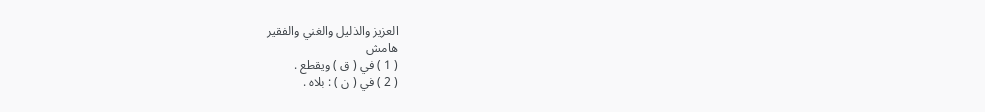العزيز والذليل والغني والفقير
هامش
( 1 ) في ( ق ) ويقطع .
( 2 ) في ( ن ) : بلاه .